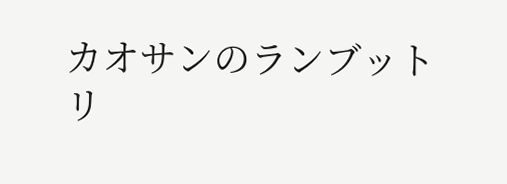カオサンのランブットリ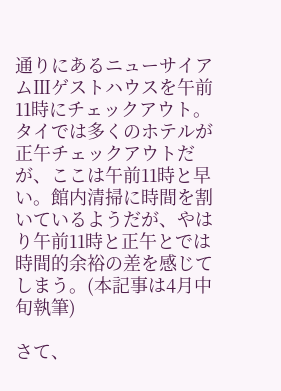通りにあるニューサイアムⅢゲストハウスを午前11時にチェックアウト。タイでは多くのホテルが正午チェックアウトだが、ここは午前11時と早い。館内清掃に時間を割いているようだが、やはり午前11時と正午とでは時間的余裕の差を感じてしまう。(本記事は4月中旬執筆)

さて、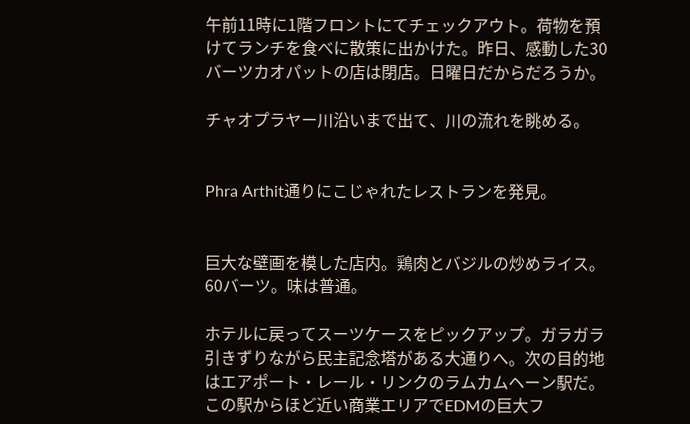午前11時に1階フロントにてチェックアウト。荷物を預けてランチを食べに散策に出かけた。昨日、感動した30バーツカオパットの店は閉店。日曜日だからだろうか。

チャオプラヤー川沿いまで出て、川の流れを眺める。


Phra Arthit通りにこじゃれたレストランを発見。


巨大な壁画を模した店内。鶏肉とバジルの炒めライス。60バーツ。味は普通。

ホテルに戻ってスーツケースをピックアップ。ガラガラ引きずりながら民主記念塔がある大通りへ。次の目的地はエアポート・レール・リンクのラムカムヘーン駅だ。この駅からほど近い商業エリアでEDMの巨大フ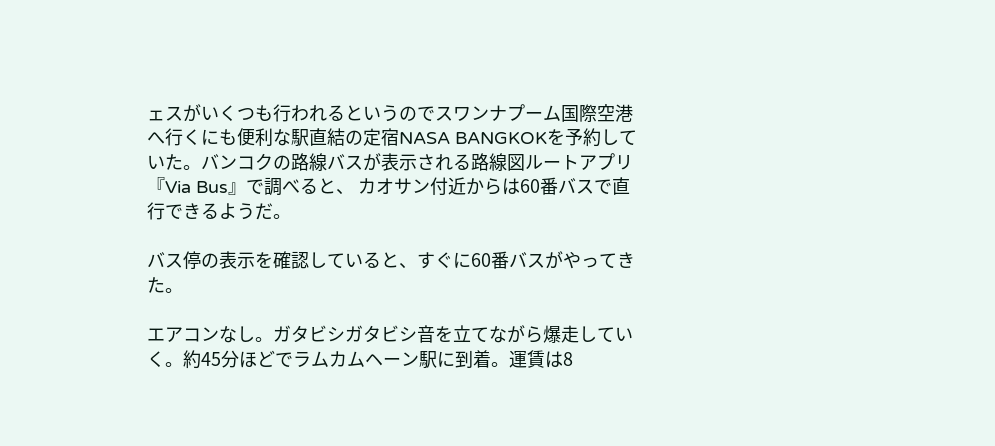ェスがいくつも行われるというのでスワンナプーム国際空港へ行くにも便利な駅直結の定宿NASA BANGKOKを予約していた。バンコクの路線バスが表示される路線図ルートアプリ『Via Bus』で調べると、 カオサン付近からは60番バスで直行できるようだ。

バス停の表示を確認していると、すぐに60番バスがやってきた。

エアコンなし。ガタビシガタビシ音を立てながら爆走していく。約45分ほどでラムカムヘーン駅に到着。運賃は8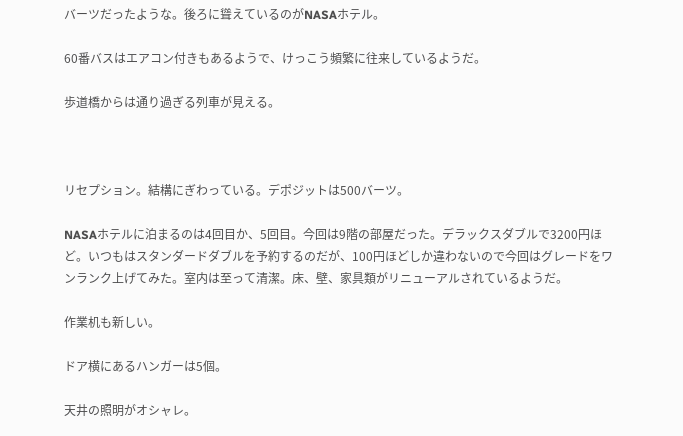バーツだったような。後ろに聳えているのがNASAホテル。

60番バスはエアコン付きもあるようで、けっこう頻繁に往来しているようだ。

歩道橋からは通り過ぎる列車が見える。



リセプション。結構にぎわっている。デポジットは500バーツ。

NASAホテルに泊まるのは4回目か、5回目。今回は9階の部屋だった。デラックスダブルで3200円ほど。いつもはスタンダードダブルを予約するのだが、100円ほどしか違わないので今回はグレードをワンランク上げてみた。室内は至って清潔。床、壁、家具類がリニューアルされているようだ。

作業机も新しい。

ドア横にあるハンガーは5個。

天井の照明がオシャレ。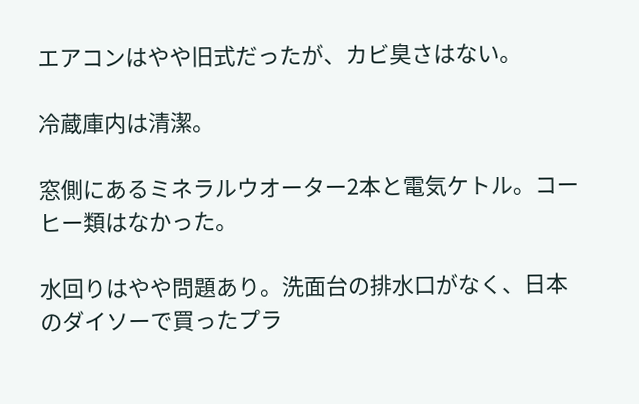エアコンはやや旧式だったが、カビ臭さはない。

冷蔵庫内は清潔。

窓側にあるミネラルウオーター2本と電気ケトル。コーヒー類はなかった。

水回りはやや問題あり。洗面台の排水口がなく、日本のダイソーで買ったプラ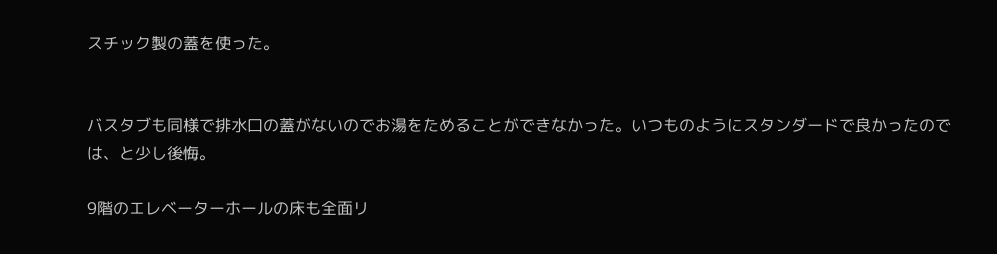スチック製の蓋を使った。


バスタブも同様で排水口の蓋がないのでお湯をためることができなかった。いつものようにスタンダードで良かったのでは、と少し後悔。

9階のエレベーターホールの床も全面リ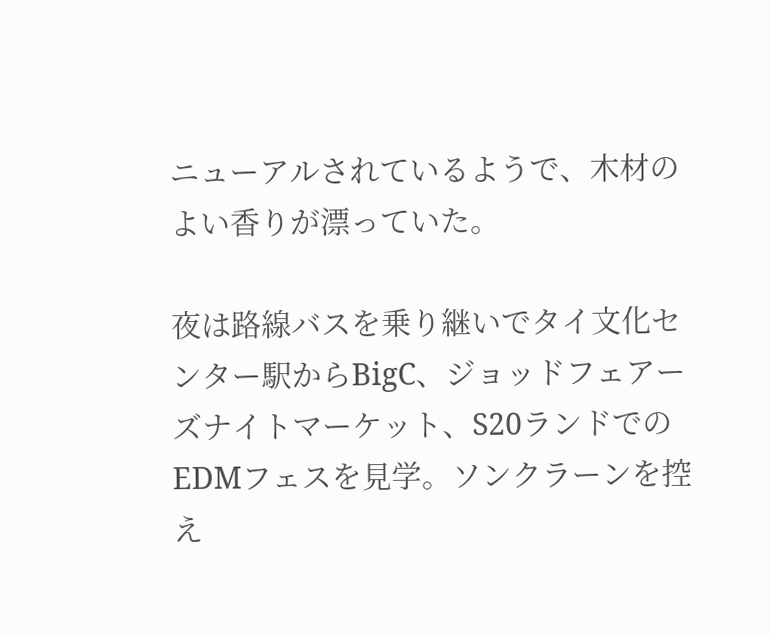ニューアルされているようで、木材のよい香りが漂っていた。

夜は路線バスを乗り継いでタイ文化センター駅からBigC、ジョッドフェアーズナイトマーケット、S20ランドでのEDMフェスを見学。ソンクラーンを控え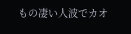もの凄い人波でカオ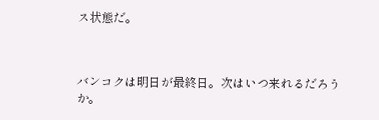ス状態だ。



バンコクは明日が最終日。次はいつ来れるだろうか。